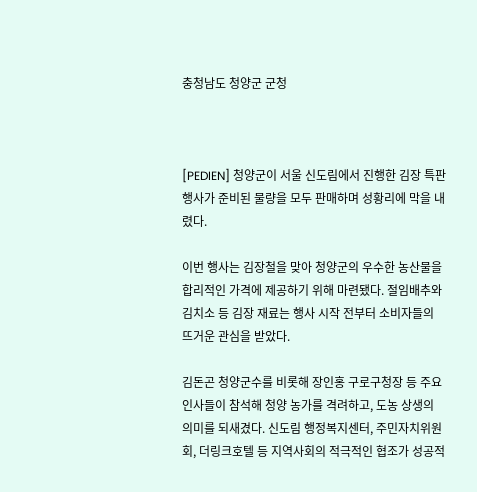충청남도 청양군 군청



[PEDIEN] 청양군이 서울 신도림에서 진행한 김장 특판 행사가 준비된 물량을 모두 판매하며 성황리에 막을 내렸다.

이번 행사는 김장철을 맞아 청양군의 우수한 농산물을 합리적인 가격에 제공하기 위해 마련됐다. 절임배추와 김치소 등 김장 재료는 행사 시작 전부터 소비자들의 뜨거운 관심을 받았다.

김돈곤 청양군수를 비롯해 장인홍 구로구청장 등 주요 인사들이 참석해 청양 농가를 격려하고, 도농 상생의 의미를 되새겼다. 신도림 행정복지센터, 주민자치위원회, 더링크호텔 등 지역사회의 적극적인 협조가 성공적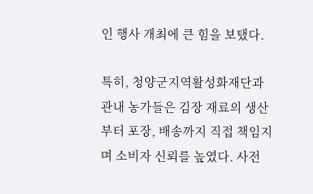인 행사 개최에 큰 힘을 보탰다.

특히, 청양군지역활성화재단과 관내 농가들은 김장 재료의 생산부터 포장, 배송까지 직접 책임지며 소비자 신뢰를 높였다. 사전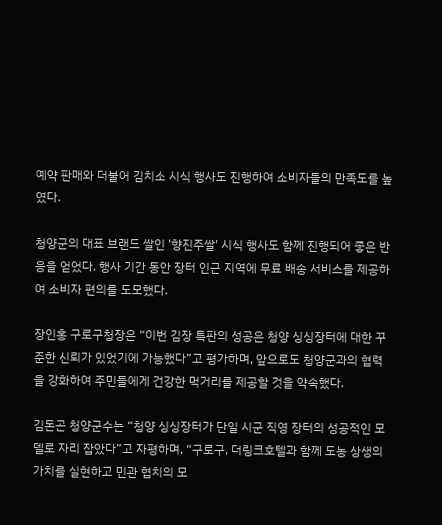예약 판매와 더불어 김치소 시식 행사도 진행하여 소비자들의 만족도를 높였다.

청양군의 대표 브랜드 쌀인 '향진주쌀' 시식 행사도 함께 진행되어 좋은 반응을 얻었다. 행사 기간 동안 장터 인근 지역에 무료 배송 서비스를 제공하여 소비자 편의를 도모했다.

장인홍 구로구청장은 “이번 김장 특판의 성공은 청양 싱싱장터에 대한 꾸준한 신뢰가 있었기에 가능했다”고 평가하며, 앞으로도 청양군과의 협력을 강화하여 주민들에게 건강한 먹거리를 제공할 것을 약속했다.

김돈곤 청양군수는 “청양 싱싱장터가 단일 시군 직영 장터의 성공적인 모델로 자리 잡았다”고 자평하며, “구로구, 더링크호텔과 함께 도농 상생의 가치를 실현하고 민관 협치의 모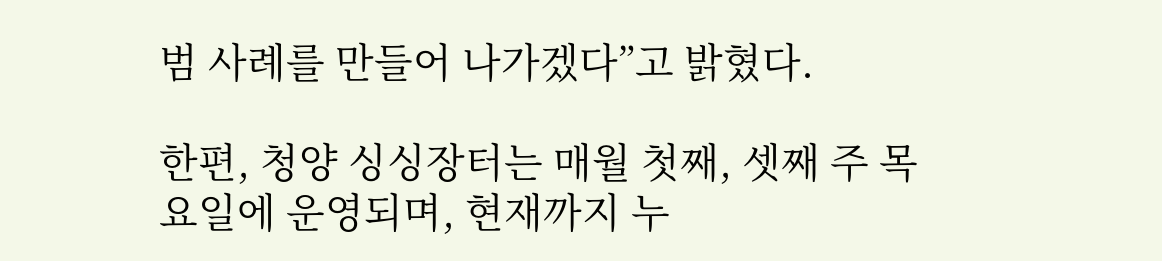범 사례를 만들어 나가겠다”고 밝혔다.

한편, 청양 싱싱장터는 매월 첫째, 셋째 주 목요일에 운영되며, 현재까지 누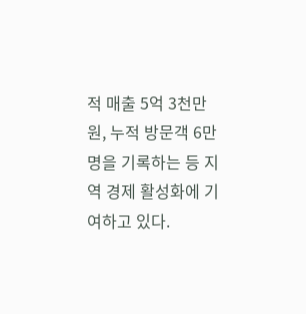적 매출 5억 3천만 원, 누적 방문객 6만 명을 기록하는 등 지역 경제 활성화에 기여하고 있다.